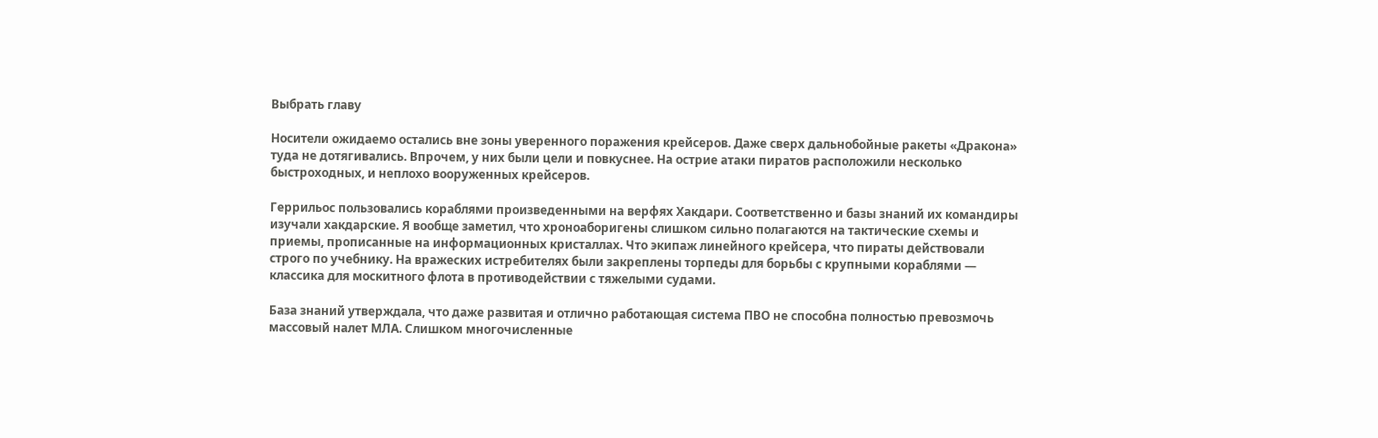Выбрать главу

Носители ожидаемо остались вне зоны уверенного поражения крейсеров. Даже сверх дальнобойные ракеты «Дракона» туда не дотягивались. Впрочем, у них были цели и повкуснее. На острие атаки пиратов расположили несколько быстроходных, и неплохо вооруженных крейсеров.

Геррильос пользовались кораблями произведенными на верфях Хакдари. Соответственно и базы знаний их командиры изучали хакдарские. Я вообще заметил, что хроноаборигены слишком сильно полагаются на тактические схемы и приемы, прописанные на информационных кристаллах. Что экипаж линейного крейсера, что пираты действовали строго по учебнику. На вражеских истребителях были закреплены торпеды для борьбы с крупными кораблями — классика для москитного флота в противодействии с тяжелыми судами.

База знаний утверждала, что даже развитая и отлично работающая система ПВО не способна полностью превозмочь массовый налет МЛА. Слишком многочисленные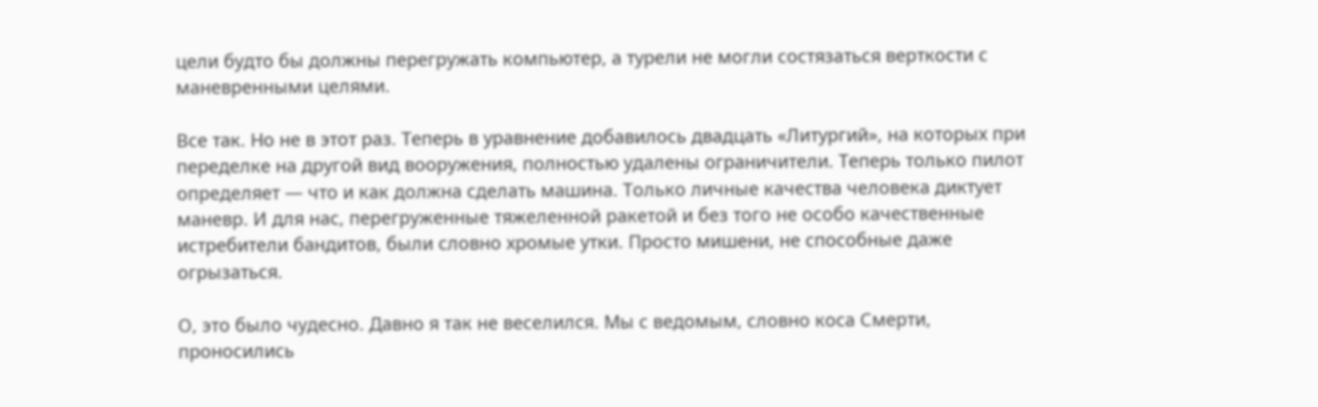цели будто бы должны перегружать компьютер, а турели не могли состязаться верткости с маневренными целями.

Все так. Но не в этот раз. Теперь в уравнение добавилось двадцать «Литургий», на которых при переделке на другой вид вооружения, полностью удалены ограничители. Теперь только пилот определяет — что и как должна сделать машина. Только личные качества человека диктует маневр. И для нас, перегруженные тяжеленной ракетой и без того не особо качественные истребители бандитов, были словно хромые утки. Просто мишени, не способные даже огрызаться.

О, это было чудесно. Давно я так не веселился. Мы с ведомым, словно коса Смерти, проносились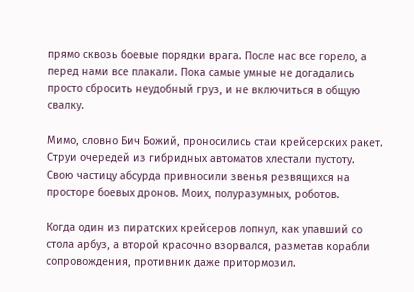прямо сквозь боевые порядки врага. После нас все горело, а перед нами все плакали. Пока самые умные не догадались просто сбросить неудобный груз, и не включиться в общую свалку.

Мимо, словно Бич Божий, проносились стаи крейсерских ракет. Струи очередей из гибридных автоматов хлестали пустоту. Свою частицу абсурда привносили звенья резвящихся на просторе боевых дронов. Моих, полуразумных, роботов.

Когда один из пиратских крейсеров лопнул, как упавший со стола арбуз, а второй красочно взорвался, разметав корабли сопровождения, противник даже притормозил.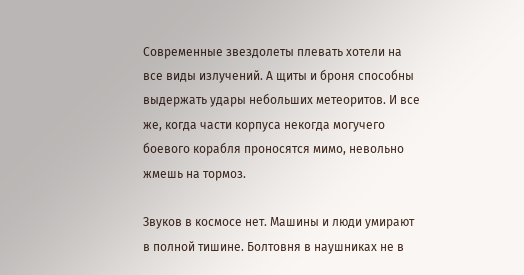Современные звездолеты плевать хотели на все виды излучений. А щиты и броня способны выдержать удары небольших метеоритов. И все же, когда части корпуса некогда могучего боевого корабля проносятся мимо, невольно жмешь на тормоз.

Звуков в космосе нет. Машины и люди умирают в полной тишине. Болтовня в наушниках не в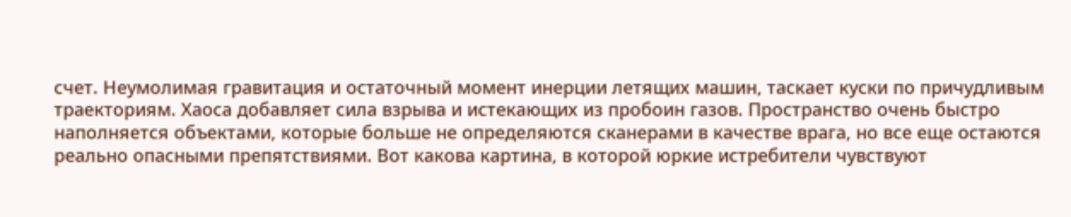счет. Неумолимая гравитация и остаточный момент инерции летящих машин, таскает куски по причудливым траекториям. Хаоса добавляет сила взрыва и истекающих из пробоин газов. Пространство очень быстро наполняется объектами, которые больше не определяются сканерами в качестве врага, но все еще остаются реально опасными препятствиями. Вот какова картина, в которой юркие истребители чувствуют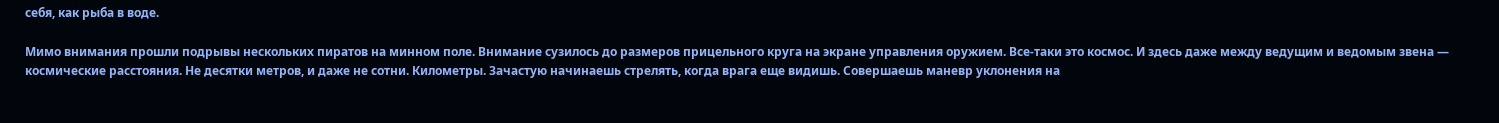себя, как рыба в воде.

Мимо внимания прошли подрывы нескольких пиратов на минном поле. Внимание сузилось до размеров прицельного круга на экране управления оружием. Все-таки это космос. И здесь даже между ведущим и ведомым звена — космические расстояния. Не десятки метров, и даже не сотни. Километры. Зачастую начинаешь стрелять, когда врага еще видишь. Совершаешь маневр уклонения на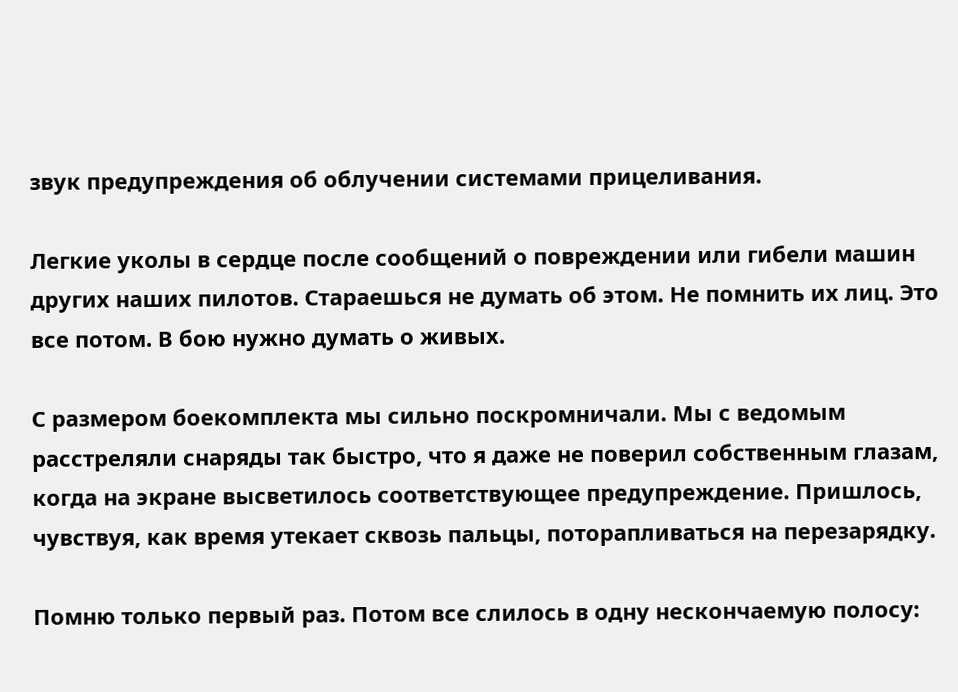звук предупреждения об облучении системами прицеливания.

Легкие уколы в сердце после сообщений о повреждении или гибели машин других наших пилотов. Стараешься не думать об этом. Не помнить их лиц. Это все потом. В бою нужно думать о живых.

С размером боекомплекта мы сильно поскромничали. Мы с ведомым расстреляли снаряды так быстро, что я даже не поверил собственным глазам, когда на экране высветилось соответствующее предупреждение. Пришлось, чувствуя, как время утекает сквозь пальцы, поторапливаться на перезарядку.

Помню только первый раз. Потом все слилось в одну нескончаемую полосу: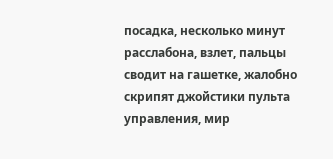посадка, несколько минут расслабона, взлет, пальцы сводит на гашетке, жалобно скрипят джойстики пульта управления, мир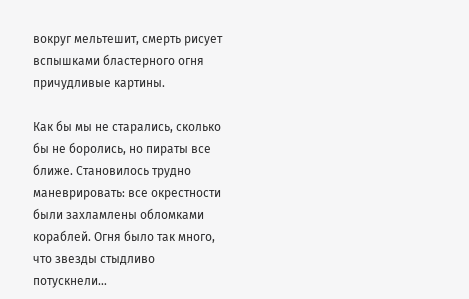вокруг мельтешит, смерть рисует вспышками бластерного огня причудливые картины.

Как бы мы не старались, сколько бы не боролись, но пираты все ближе. Становилось трудно маневрировать: все окрестности были захламлены обломками кораблей. Огня было так много, что звезды стыдливо потускнели…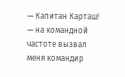— Капитан Карташ! — на командной частоте вызвал меня командир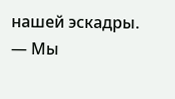нашей эскадры. — Мы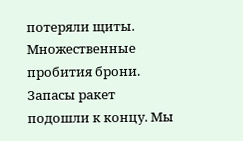потеряли щиты. Множественные пробития брони. Запасы ракет подошли к концу. Мы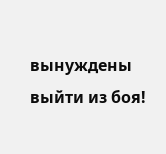вынуждены выйти из боя!